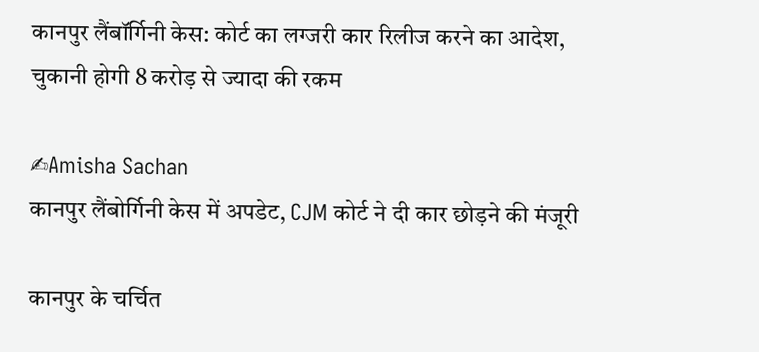कानपुर लैंबॉर्गिनी केस: कोर्ट का लग्‍जरी कार रिलीज करने का आदेश, चुकानी होगी 8 करोड़ से ज्‍यादा की रकम

✍Amisha Sachan
कानपुर लैंबोर्गिनी केस में अपडेट, CJM कोर्ट ने दी कार छोड़ने की मंजूरी

कानपुर के चर्चित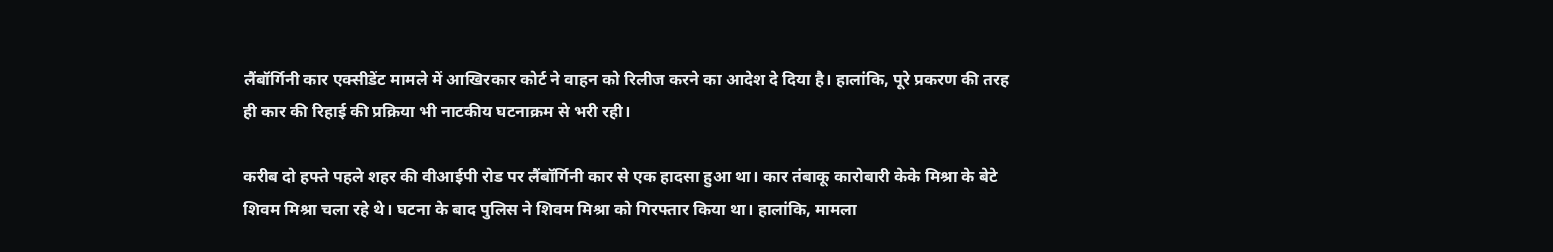लैंबॉर्गिनी कार एक्सीडेंट मामले में आखिरकार कोर्ट ने वाहन को रिलीज करने का आदेश दे दिया है। हालांकि, पूरे प्रकरण की तरह ही कार की रिहाई की प्रक्रिया भी नाटकीय घटनाक्रम से भरी रही।

करीब दो हफ्ते पहले शहर की वीआईपी रोड पर लैंबॉर्गिनी कार से एक हादसा हुआ था। कार तंबाकू कारोबारी केके मिश्रा के बेटे शिवम मिश्रा चला रहे थे। घटना के बाद पुलिस ने शिवम मिश्रा को गिरफ्तार किया था। हालांकि, मामला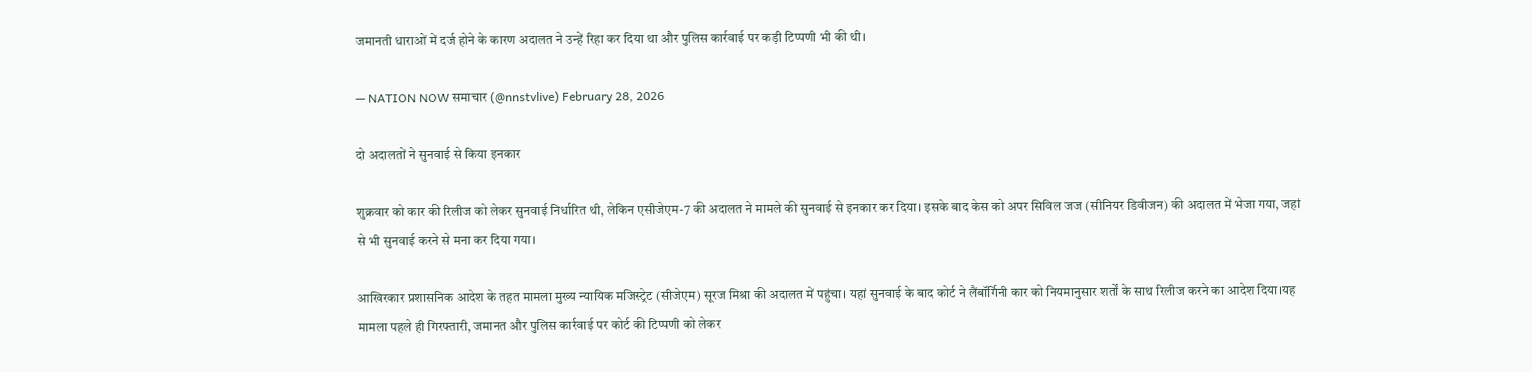जमानती धाराओं में दर्ज होने के कारण अदालत ने उन्हें रिहा कर दिया था और पुलिस कार्रवाई पर कड़ी टिप्पणी भी की थी।

— NATION NOW समाचार (@nnstvlive) February 28, 2026

दो अदालतों ने सुनवाई से किया इनकार

शुक्रवार को कार की रिलीज को लेकर सुनवाई निर्धारित थी, लेकिन एसीजेएम-7 की अदालत ने मामले की सुनवाई से इनकार कर दिया। इसके बाद केस को अपर सिविल जज (सीनियर डिवीजन) की अदालत में भेजा गया, जहां से भी सुनवाई करने से मना कर दिया गया।

आखिरकार प्रशासनिक आदेश के तहत मामला मुख्य न्यायिक मजिस्ट्रेट (सीजेएम) सूरज मिश्रा की अदालत में पहुंचा। यहां सुनवाई के बाद कोर्ट ने लैंबॉर्गिनी कार को नियमानुसार शर्तों के साथ रिलीज करने का आदेश दिया।यह मामला पहले ही गिरफ्तारी, जमानत और पुलिस कार्रवाई पर कोर्ट की टिप्पणी को लेकर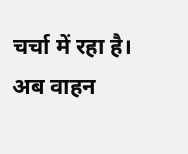चर्चा में रहा है। अब वाहन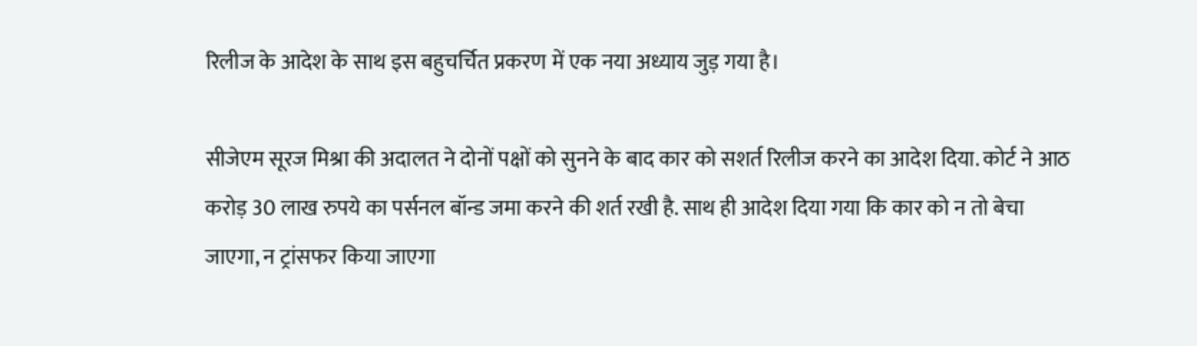रिलीज के आदेश के साथ इस बहुचर्चित प्रकरण में एक नया अध्याय जुड़ गया है।

सीजेएम सूरज मिश्रा की अदालत ने दोनों पक्षों को सुनने के बाद कार को सशर्त रिलीज करने का आदेश दिया. कोर्ट ने आठ करोड़ 30 लाख रुपये का पर्सनल बॉन्ड जमा करने की शर्त रखी है. साथ ही आदेश दिया गया कि कार को न तो बेचा जाएगा, न ट्रांसफर किया जाएगा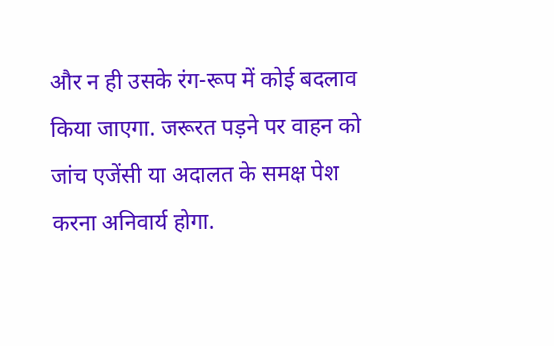और न ही उसके रंग-रूप में कोई बदलाव किया जाएगा. जरूरत पड़ने पर वाहन को जांच एजेंसी या अदालत के समक्ष पेश करना अनिवार्य होगा.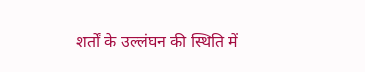शर्तों के उल्लंघन की स्थिति में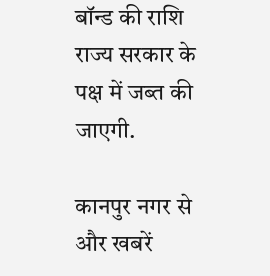बॉन्ड की राशि राज्य सरकार के पक्ष में जब्त की जाएगी.

कानपुर नगर से और खबरें